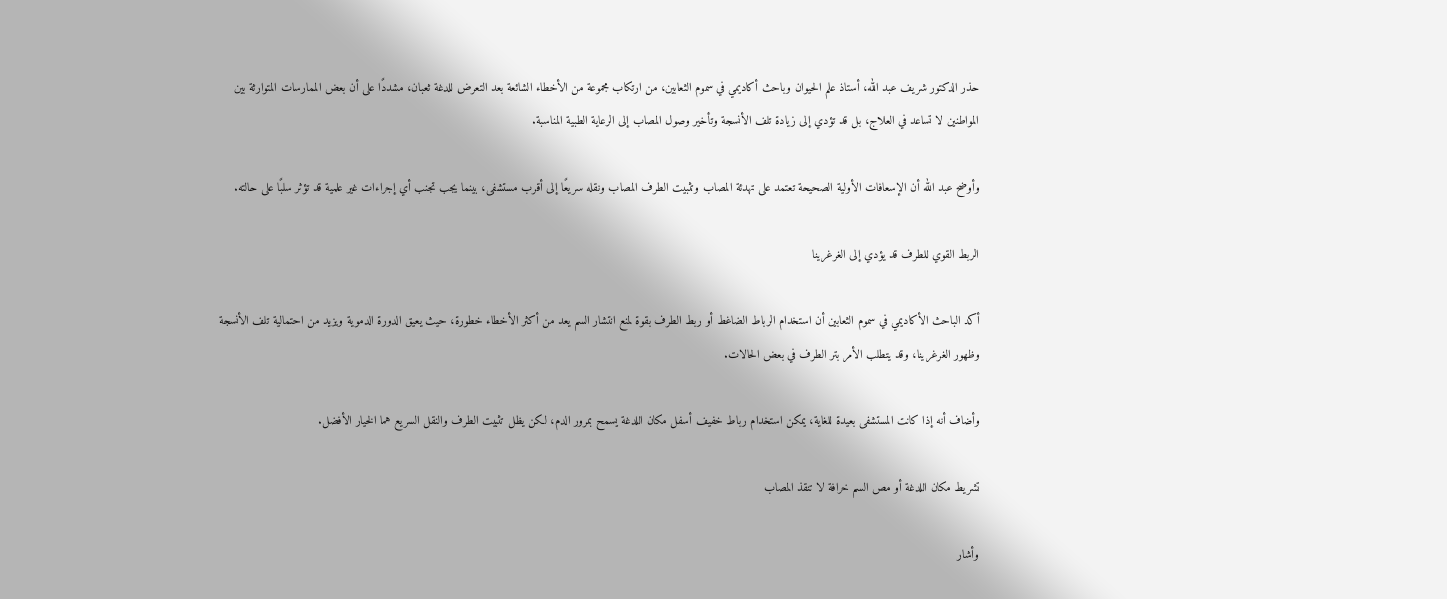حذر الدكتور شريف عبد الله، أستاذ علم الحيوان وباحث أكاديمي في سموم الثعابين، من ارتكاب مجموعة من الأخطاء الشائعة بعد التعرض للدغة ثعبان، مشددًا على أن بعض الممارسات المتوارثة بين المواطنين لا تساعد في العلاج، بل قد تؤدي إلى زيادة تلف الأنسجة وتأخير وصول المصاب إلى الرعاية الطبية المناسبة.

وأوضح عبد الله أن الإسعافات الأولية الصحيحة تعتمد على تهدئة المصاب وتثبيت الطرف المصاب ونقله سريعًا إلى أقرب مستشفى، بينما يجب تجنب أي إجراءات غير علمية قد تؤثر سلبًا على حالته.

الربط القوي للطرف قد يؤدي إلى الغرغرينا

أكد الباحث الأكاديمي في سموم الثعابين أن استخدام الرباط الضاغط أو ربط الطرف بقوة لمنع انتشار السم يعد من أكثر الأخطاء خطورة، حيث يعيق الدورة الدموية ويزيد من احتمالية تلف الأنسجة وظهور الغرغرينا، وقد يتطلب الأمر بتر الطرف في بعض الحالات.

وأضاف أنه إذا كانت المستشفى بعيدة للغاية، يمكن استخدام رباط خفيف أسفل مكان اللدغة يسمح بمرور الدم، لكن يظل تثبيت الطرف والنقل السريع هما الخيار الأفضل.

تشريط مكان اللدغة أو مص السم خرافة لا تنقذ المصاب

وأشار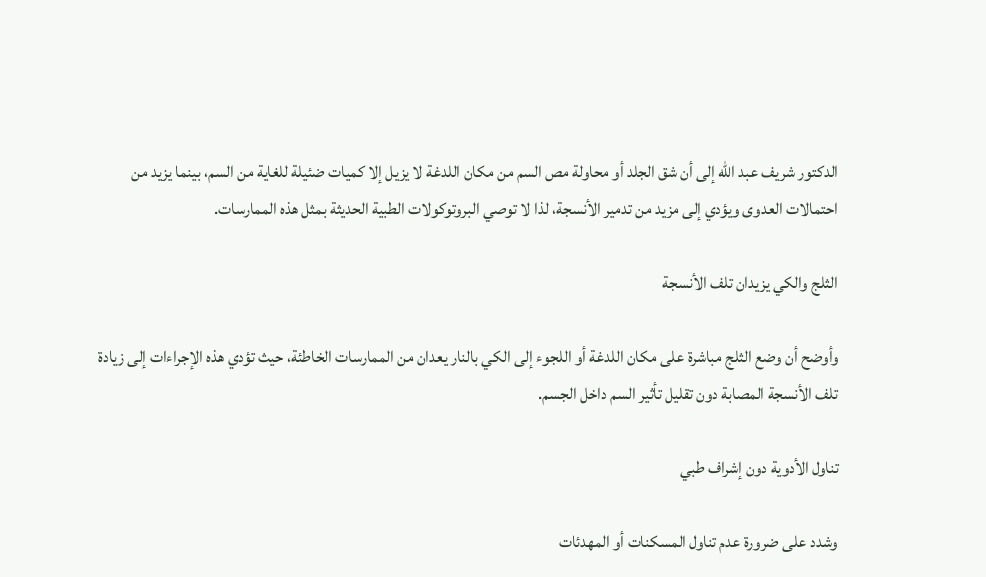الدكتور شريف عبد الله إلى أن شق الجلد أو محاولة مص السم من مكان اللدغة لا يزيل إلا كميات ضئيلة للغاية من السم، بينما يزيد من احتمالات العدوى ويؤدي إلى مزيد من تدمير الأنسجة، لذا لا توصي البروتوكولات الطبية الحديثة بمثل هذه الممارسات.

الثلج والكي يزيدان تلف الأنسجة

وأوضح أن وضع الثلج مباشرة على مكان اللدغة أو اللجوء إلى الكي بالنار يعدان من الممارسات الخاطئة، حيث تؤدي هذه الإجراءات إلى زيادة تلف الأنسجة المصابة دون تقليل تأثير السم داخل الجسم.

تناول الأدوية دون إشراف طبي

وشدد على ضرورة عدم تناول المسكنات أو المهدئات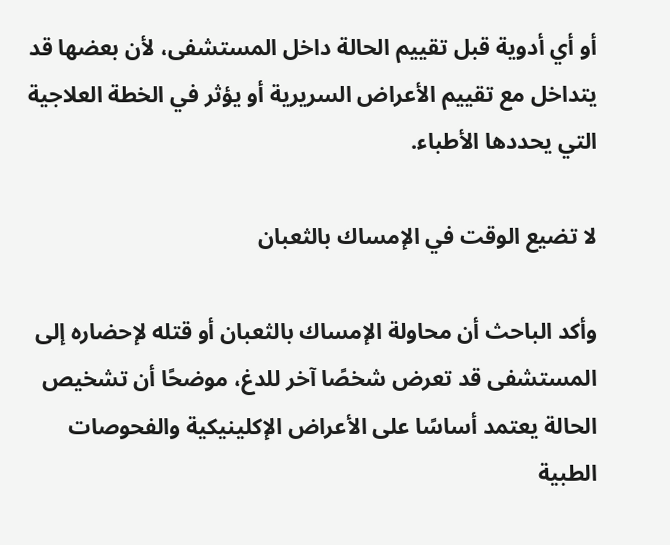أو أي أدوية قبل تقييم الحالة داخل المستشفى، لأن بعضها قد يتداخل مع تقييم الأعراض السريرية أو يؤثر في الخطة العلاجية التي يحددها الأطباء.

لا تضيع الوقت في الإمساك بالثعبان

وأكد الباحث أن محاولة الإمساك بالثعبان أو قتله لإحضاره إلى المستشفى قد تعرض شخصًا آخر للدغ، موضحًا أن تشخيص الحالة يعتمد أساسًا على الأعراض الإكلينيكية والفحوصات الطبية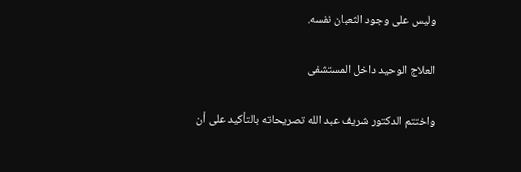وليس على وجود الثعبان نفسه.

العلاج الوحيد داخل المستشفى

واختتم الدكتور شريف عبد الله تصريحاته بالتأكيد على أن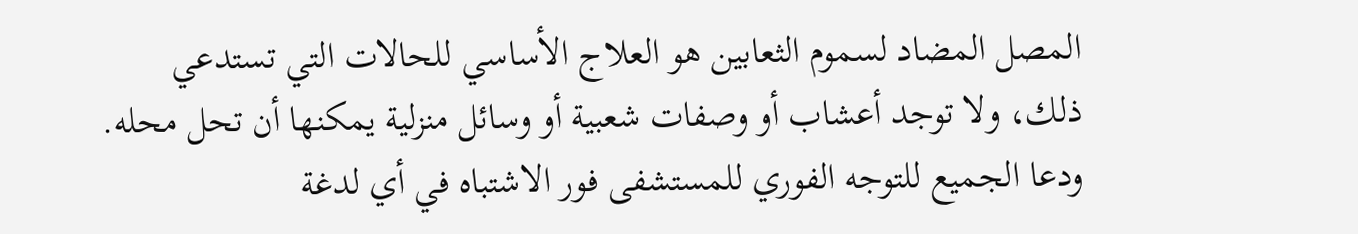المصل المضاد لسموم الثعابين هو العلاج الأساسي للحالات التي تستدعي ذلك، ولا توجد أعشاب أو وصفات شعبية أو وسائل منزلية يمكنها أن تحل محله. ودعا الجميع للتوجه الفوري للمستشفى فور الاشتباه في أي لدغة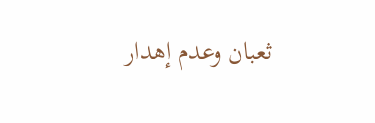ثعبان وعدم إهدار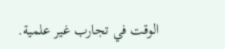الوقت في تجارب غير علمية.